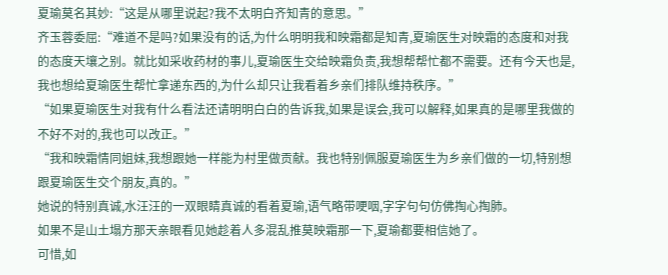夏瑜莫名其妙:“这是从哪里说起?我不太明白齐知青的意思。”
齐玉蓉委屈:“难道不是吗?如果没有的话,为什么明明我和映霜都是知青,夏瑜医生对映霜的态度和对我的态度天壤之别。就比如采收药材的事儿,夏瑜医生交给映霜负责,我想帮帮忙都不需要。还有今天也是,我也想给夏瑜医生帮忙拿递东西的,为什么却只让我看着乡亲们排队维持秩序。”
“如果夏瑜医生对我有什么看法还请明明白白的告诉我,如果是误会,我可以解释,如果真的是哪里我做的不好不对的,我也可以改正。”
“我和映霜情同姐妹,我想跟她一样能为村里做贡献。我也特别佩服夏瑜医生为乡亲们做的一切,特别想跟夏瑜医生交个朋友,真的。”
她说的特别真诚,水汪汪的一双眼睛真诚的看着夏瑜,语气略带哽咽,字字句句仿佛掏心掏肺。
如果不是山土塌方那天亲眼看见她趁着人多混乱推莫映霜那一下,夏瑜都要相信她了。
可惜,如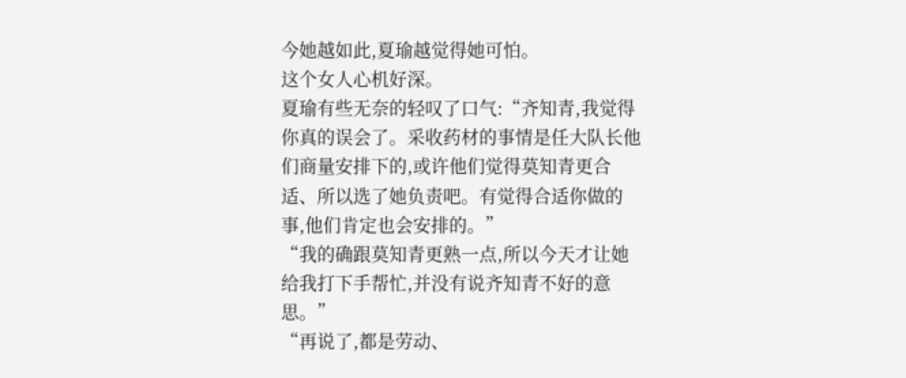今她越如此,夏瑜越觉得她可怕。
这个女人心机好深。
夏瑜有些无奈的轻叹了口气:“齐知青,我觉得你真的误会了。采收药材的事情是任大队长他们商量安排下的,或许他们觉得莫知青更合适、所以选了她负责吧。有觉得合适你做的事,他们肯定也会安排的。”
“我的确跟莫知青更熟一点,所以今天才让她给我打下手帮忙,并没有说齐知青不好的意思。”
“再说了,都是劳动、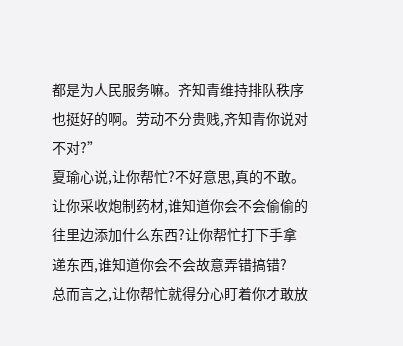都是为人民服务嘛。齐知青维持排队秩序也挺好的啊。劳动不分贵贱,齐知青你说对不对?”
夏瑜心说,让你帮忙?不好意思,真的不敢。
让你采收炮制药材,谁知道你会不会偷偷的往里边添加什么东西?让你帮忙打下手拿递东西,谁知道你会不会故意弄错搞错?
总而言之,让你帮忙就得分心盯着你才敢放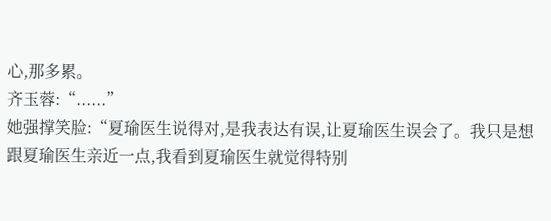心,那多累。
齐玉蓉:“......”
她强撑笑脸:“夏瑜医生说得对,是我表达有误,让夏瑜医生误会了。我只是想跟夏瑜医生亲近一点,我看到夏瑜医生就觉得特别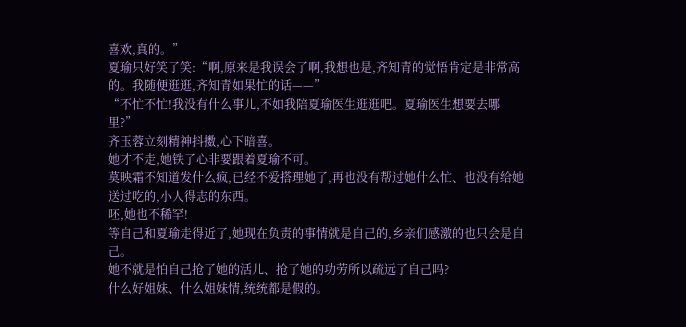喜欢,真的。”
夏瑜只好笑了笑:“啊,原来是我误会了啊,我想也是,齐知青的觉悟肯定是非常高的。我随便逛逛,齐知青如果忙的话——”
“不忙不忙!我没有什么事儿,不如我陪夏瑜医生逛逛吧。夏瑜医生想要去哪里?”
齐玉蓉立刻精神抖擞,心下暗喜。
她才不走,她铁了心非要跟着夏瑜不可。
莫映霜不知道发什么疯,已经不爱搭理她了,再也没有帮过她什么忙、也没有给她送过吃的,小人得志的东西。
呸,她也不稀罕!
等自己和夏瑜走得近了,她现在负责的事情就是自己的,乡亲们感激的也只会是自己。
她不就是怕自己抢了她的活儿、抢了她的功劳所以疏远了自己吗?
什么好姐妹、什么姐妹情,统统都是假的。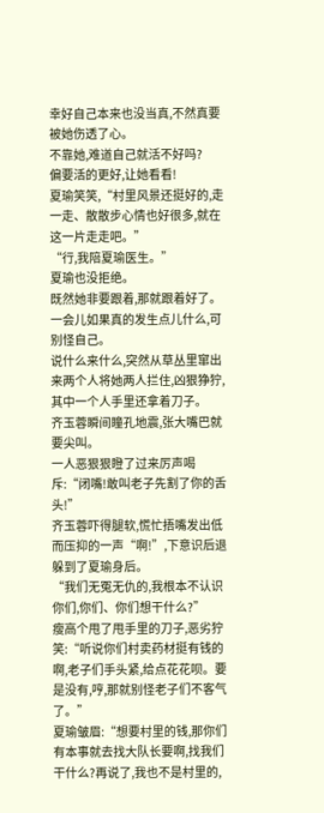幸好自己本来也没当真,不然真要被她伤透了心。
不靠她,难道自己就活不好吗?
偏要活的更好,让她看看!
夏瑜笑笑,“村里风景还挺好的,走一走、散散步心情也好很多,就在这一片走走吧。”
“行,我陪夏瑜医生。”
夏瑜也没拒绝。
既然她非要跟着,那就跟着好了。
一会儿如果真的发生点儿什么,可别怪自己。
说什么来什么,突然从草丛里窜出来两个人将她两人拦住,凶狠狰狞,其中一个人手里还拿着刀子。
齐玉蓉瞬间瞳孔地震,张大嘴巴就要尖叫。
一人恶狠狠瞪了过来厉声喝斥:“闭嘴!敢叫老子先割了你的舌头!”
齐玉蓉吓得腿软,慌忙捂嘴发出低而压抑的一声“啊!”,下意识后退躲到了夏瑜身后。
“我们无冤无仇的,我根本不认识你们,你们、你们想干什么?”
瘦高个甩了甩手里的刀子,恶劣狞笑:“听说你们村卖药材挺有钱的啊,老子们手头紧,给点花花呗。要是没有,哼,那就别怪老子们不客气了。”
夏瑜皱眉:“想要村里的钱,那你们有本事就去找大队长要啊,找我们干什么?再说了,我也不是村里的,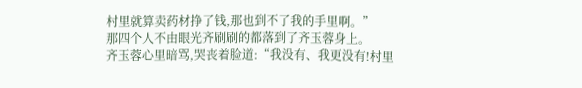村里就算卖药材挣了钱,那也到不了我的手里啊。”
那四个人不由眼光齐刷刷的都落到了齐玉蓉身上。
齐玉蓉心里暗骂,哭丧着脸道:“我没有、我更没有!村里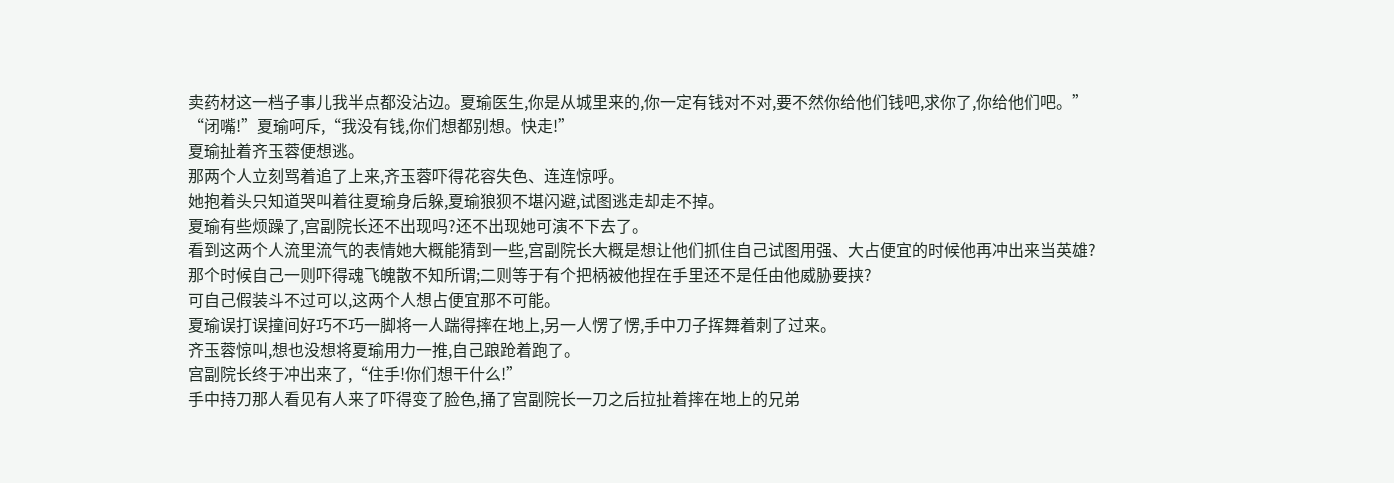卖药材这一档子事儿我半点都没沾边。夏瑜医生,你是从城里来的,你一定有钱对不对,要不然你给他们钱吧,求你了,你给他们吧。”
“闭嘴!”夏瑜呵斥,“我没有钱,你们想都别想。快走!”
夏瑜扯着齐玉蓉便想逃。
那两个人立刻骂着追了上来,齐玉蓉吓得花容失色、连连惊呼。
她抱着头只知道哭叫着往夏瑜身后躲,夏瑜狼狈不堪闪避,试图逃走却走不掉。
夏瑜有些烦躁了,宫副院长还不出现吗?还不出现她可演不下去了。
看到这两个人流里流气的表情她大概能猜到一些,宫副院长大概是想让他们抓住自己试图用强、大占便宜的时候他再冲出来当英雄?
那个时候自己一则吓得魂飞魄散不知所谓;二则等于有个把柄被他捏在手里还不是任由他威胁要挟?
可自己假装斗不过可以,这两个人想占便宜那不可能。
夏瑜误打误撞间好巧不巧一脚将一人踹得摔在地上,另一人愣了愣,手中刀子挥舞着刺了过来。
齐玉蓉惊叫,想也没想将夏瑜用力一推,自己踉跄着跑了。
宫副院长终于冲出来了,“住手!你们想干什么!”
手中持刀那人看见有人来了吓得变了脸色,捅了宫副院长一刀之后拉扯着摔在地上的兄弟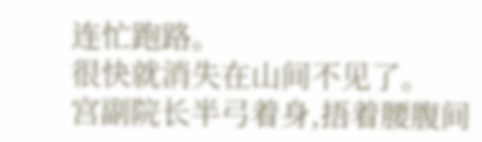连忙跑路。
很快就消失在山间不见了。
宫副院长半弓着身,捂着腰腹间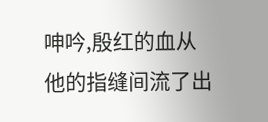呻吟,殷红的血从他的指缝间流了出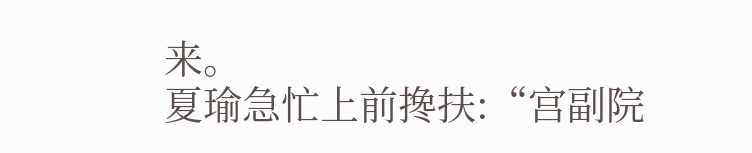来。
夏瑜急忙上前搀扶:“宫副院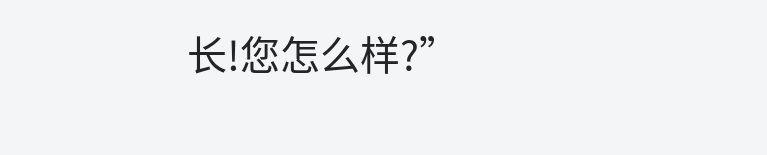长!您怎么样?”